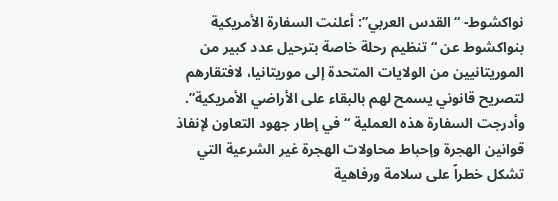نواكشوط- “القدس العربي”: أعلنت السفارة الأمريكية بنواكشوط عن “تنظيم رحلة خاصة بترحيل عدد كبير من الموريتانيين من الولايات المتحدة إلى موريتانيا، لافتقارهم لتصريح قانوني يسمح لهم بالبقاء على الأراضي الأمريكية”.
وأدرجت السفارة هذه العملية “في إطار جهود التعاون لإنفاذ قوانين الهجرة وإحباط محاولات الهجرة غير الشرعية التي تشكل خطراً على سلامة ورفاهية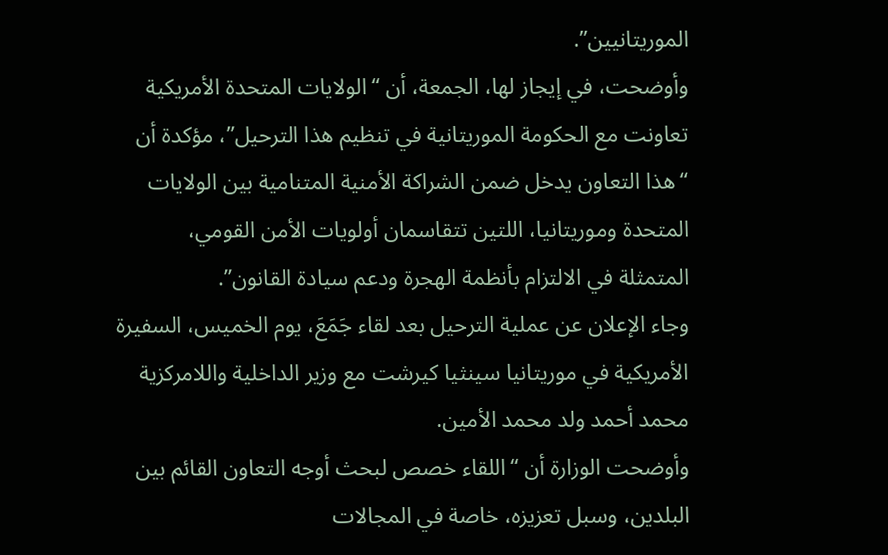الموريتانيين”.
وأوضحت، في إيجاز لها، الجمعة، أن “الولايات المتحدة الأمريكية تعاونت مع الحكومة الموريتانية في تنظيم هذا الترحيل”، مؤكدة أن “هذا التعاون يدخل ضمن الشراكة الأمنية المتنامية بين الولايات المتحدة وموريتانيا، اللتين تتقاسمان أولويات الأمن القومي، المتمثلة في الالتزام بأنظمة الهجرة ودعم سيادة القانون”.
وجاء الإعلان عن عملية الترحيل بعد لقاء جَمَعَ، يوم الخميس، السفيرة الأمريكية في موريتانيا سينثيا كيرشت مع وزير الداخلية واللامركزية محمد أحمد ولد محمد الأمين.
وأوضحت الوزارة أن “اللقاء خصص لبحث أوجه التعاون القائم بين البلدين، وسبل تعزيزه، خاصة في المجالات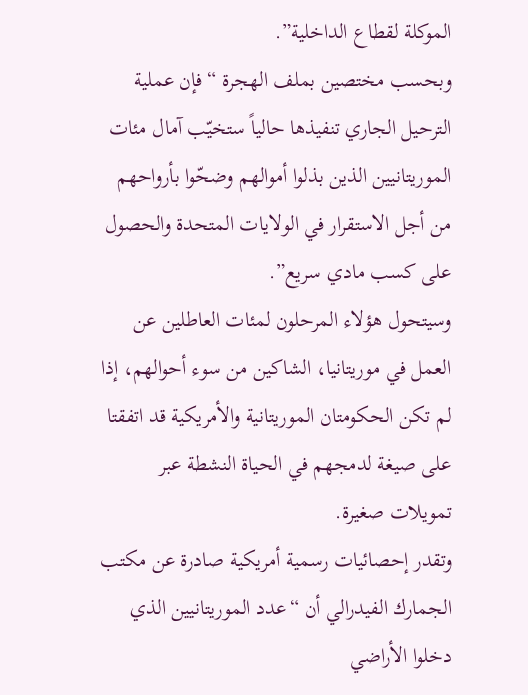الموكلة لقطاع الداخلية”.
وبحسب مختصين بملف الهجرة “فإن عملية الترحيل الجاري تنفيذها حالياً ستخيّب آمال مئات الموريتانيين الذين بذلوا أموالهم وضحّوا بأرواحهم من أجل الاستقرار في الولايات المتحدة والحصول على كسب مادي سريع”.
وسيتحول هؤلاء المرحلون لمئات العاطلين عن العمل في موريتانيا، الشاكين من سوء أحوالهم، إذا لم تكن الحكومتان الموريتانية والأمريكية قد اتفقتا على صيغة لدمجهم في الحياة النشطة عبر تمويلات صغيرة.
وتقدر إحصائيات رسمية أمريكية صادرة عن مكتب الجمارك الفيدرالي أن “عدد الموريتانيين الذي دخلوا الأراضي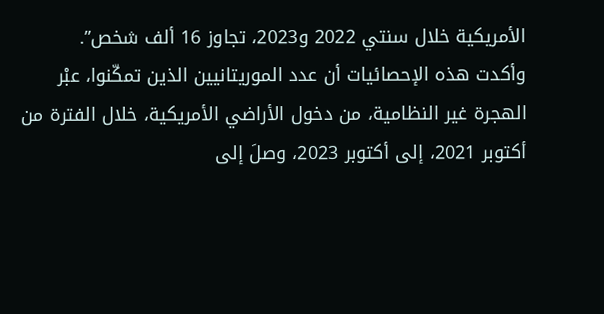الأمريكية خلال سنتي 2022 و2023، تجاوز 16 ألف شخص”.
وأكدت هذه الإحصائيات أن عدد الموريتانيين الذين تمكّنوا، عبْر الهجرة غير النظامية، من دخول الأراضي الأمريكية، خلال الفترة من أكتوبر 2021، إلى أكتوبر 2023، وصلَ إلى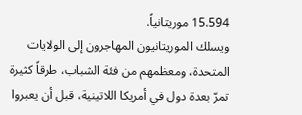15.594 موريتانياً.
ويسلك الموريتانيون المهاجرون إلى الولايات المتحدة، ومعظمهم من فئة الشباب، طرقاً كثيرة تمرّ بعدة دول في أمريكا اللاتينية، قبل أن يعبروا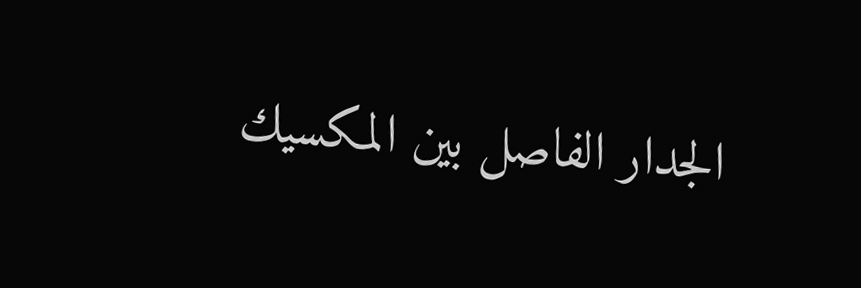الجدار الفاصل بين المكسيك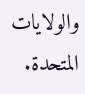والولايات المتحدة.